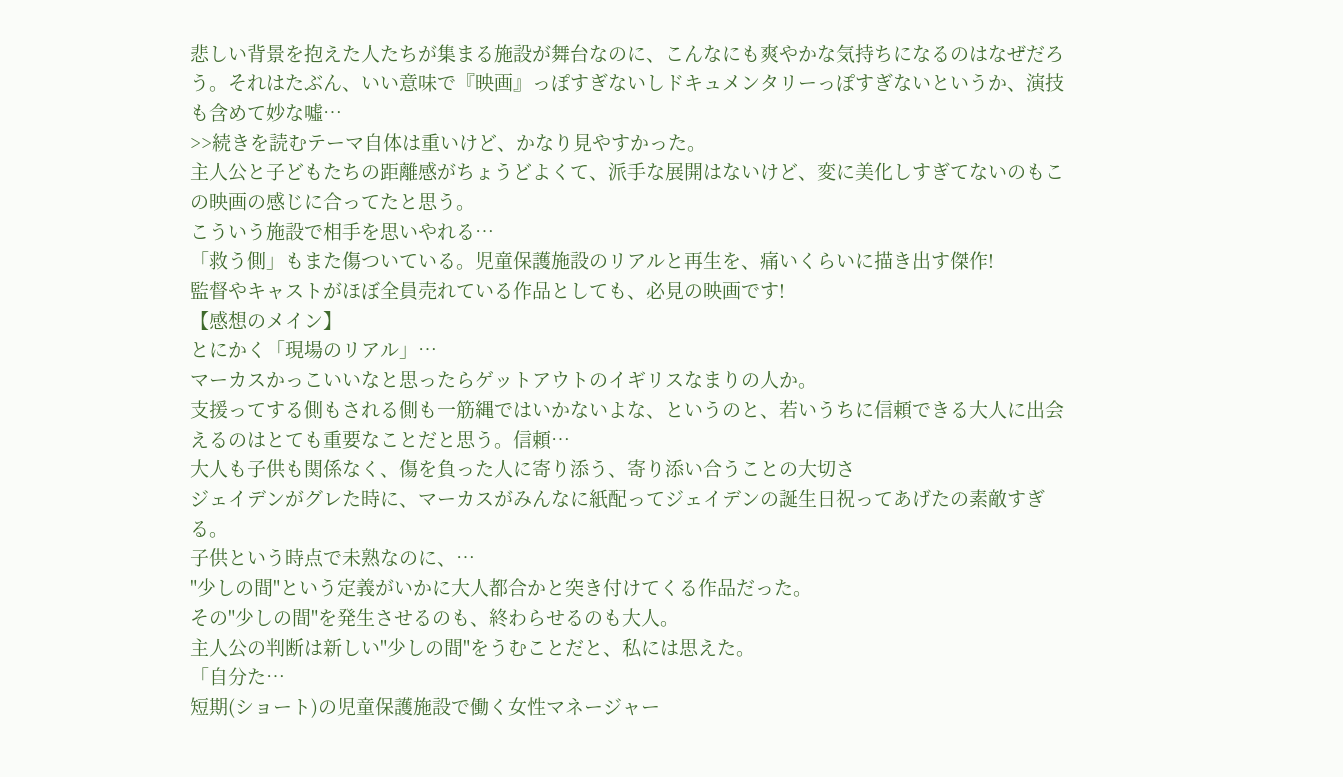悲しい背景を抱えた人たちが集まる施設が舞台なのに、こんなにも爽やかな気持ちになるのはなぜだろう。それはたぶん、いい意味で『映画』っぽすぎないしドキュメンタリーっぽすぎないというか、演技も含めて妙な噓…
>>続きを読むテーマ自体は重いけど、かなり見やすかった。
主人公と子どもたちの距離感がちょうどよくて、派手な展開はないけど、変に美化しすぎてないのもこの映画の感じに合ってたと思う。
こういう施設で相手を思いやれる…
「救う側」もまた傷ついている。児童保護施設のリアルと再生を、痛いくらいに描き出す傑作!
監督やキャストがほぼ全員売れている作品としても、必見の映画です!
【感想のメイン】
とにかく「現場のリアル」…
マーカスかっこいいなと思ったらゲットアウトのイギリスなまりの人か。
支援ってする側もされる側も一筋縄ではいかないよな、というのと、若いうちに信頼できる大人に出会えるのはとても重要なことだと思う。信頼…
大人も子供も関係なく、傷を負った人に寄り添う、寄り添い合うことの大切さ
ジェイデンがグレた時に、マーカスがみんなに紙配ってジェイデンの誕生日祝ってあげたの素敵すぎる。
子供という時点で未熟なのに、…
"少しの間"という定義がいかに大人都合かと突き付けてくる作品だった。
その"少しの間"を発生させるのも、終わらせるのも大人。
主人公の判断は新しい"少しの間"をうむことだと、私には思えた。
「自分た…
短期(ショート)の児童保護施設で働く女性マネージャー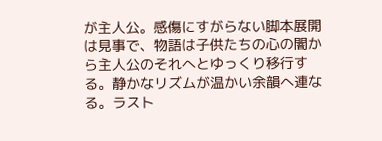が主人公。感傷にすがらない脚本展開は見事で、物語は子供たちの心の闇から主人公のそれへとゆっくり移行する。静かなリズムが温かい余韻へ連なる。ラスト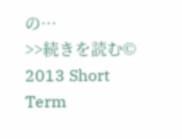の…
>>続きを読む© 2013 Short Term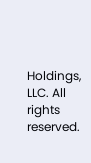Holdings, LLC. All rights reserved.